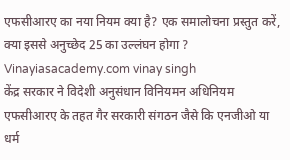एफसीआरए का नया नियम क्या है? एक समालोचना प्रस्तुत करें, क्या इससे अनुच्छेद 25 का उल्लंघन होगा ?
Vinayiasacademy.com vinay singh
केंद्र सरकार ने विदेशी अनुसंधान विनियमन अधिनियम एफसीआरए के तहत गैर सरकारी संगठन जैसे कि एनजीओ या धर्म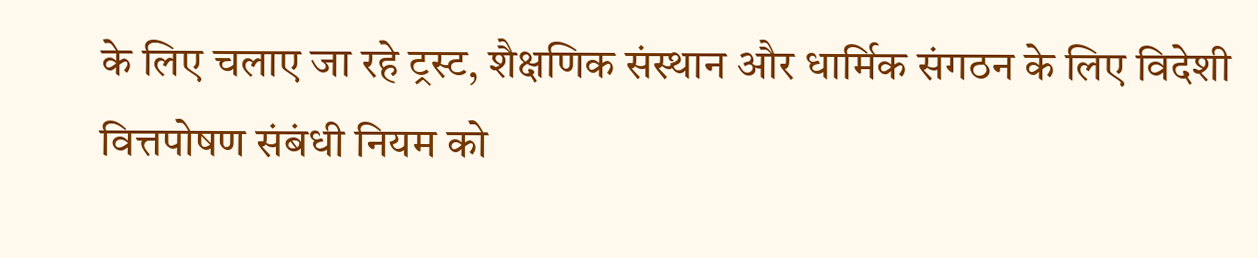के लिए चलाए जा रहे ट्रस्ट, शैक्षणिक संस्थान और धार्मिक संगठन के लिए विदेशी वित्तपोषण संबंधी नियम को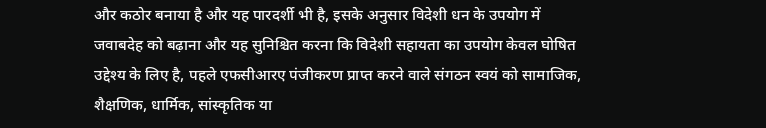और कठोर बनाया है और यह पारदर्शी भी है, इसके अनुसार विदेशी धन के उपयोग में जवाबदेह को बढ़ाना और यह सुनिश्चित करना कि विदेशी सहायता का उपयोग केवल घोषित उद्देश्य के लिए है, पहले एफसीआरए पंजीकरण प्राप्त करने वाले संगठन स्वयं को सामाजिक, शैक्षणिक, धार्मिक, सांस्कृतिक या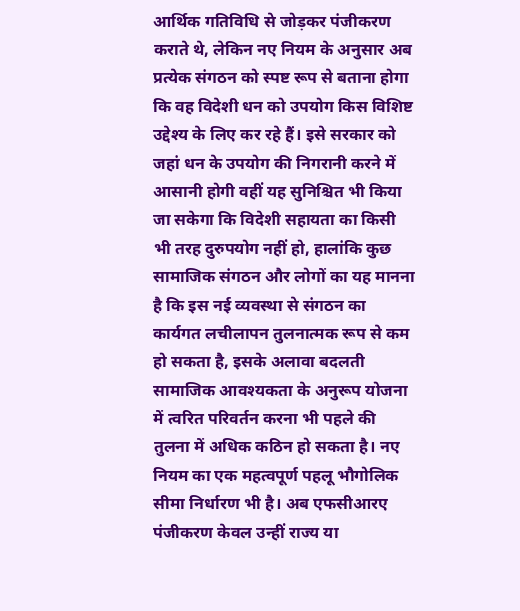आर्थिक गतिविधि से जोड़कर पंजीकरण कराते थे, लेकिन नए नियम के अनुसार अब प्रत्येक संगठन को स्पष्ट रूप से बताना होगा कि वह विदेशी धन को उपयोग किस विशिष्ट उद्देश्य के लिए कर रहे हैं। इसे सरकार को जहां धन के उपयोग की निगरानी करने में आसानी होगी वहीं यह सुनिश्चित भी किया जा सकेगा कि विदेशी सहायता का किसी भी तरह दुरुपयोग नहीं हो, हालांकि कुछ सामाजिक संगठन और लोगों का यह मानना है कि इस नई व्यवस्था से संगठन का कार्यगत लचीलापन तुलनात्मक रूप से कम हो सकता है, इसके अलावा बदलती सामाजिक आवश्यकता के अनुरूप योजना में त्वरित परिवर्तन करना भी पहले की तुलना में अधिक कठिन हो सकता है। नए नियम का एक महत्वपूर्ण पहलू भौगोलिक सीमा निर्धारण भी है। अब एफसीआरए पंजीकरण केवल उन्हीं राज्य या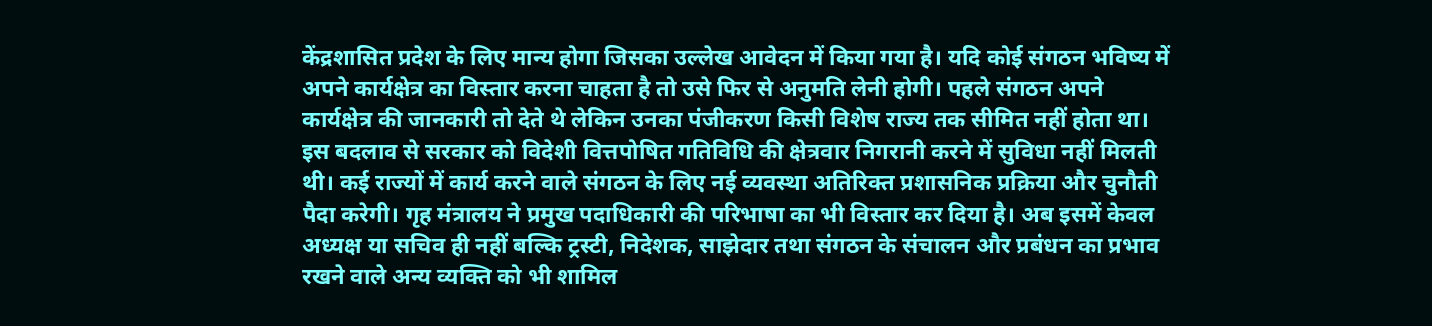केंद्रशासित प्रदेश के लिए मान्य होगा जिसका उल्लेख आवेदन में किया गया है। यदि कोई संगठन भविष्य में अपने कार्यक्षेत्र का विस्तार करना चाहता है तो उसे फिर से अनुमति लेनी होगी। पहले संगठन अपने कार्यक्षेत्र की जानकारी तो देते थे लेकिन उनका पंजीकरण किसी विशेष राज्य तक सीमित नहीं होता था। इस बदलाव से सरकार को विदेशी वित्तपोषित गतिविधि की क्षेत्रवार निगरानी करने में सुविधा नहीं मिलती थी। कई राज्यों में कार्य करने वाले संगठन के लिए नई व्यवस्था अतिरिक्त प्रशासनिक प्रक्रिया और चुनौती पैदा करेगी। गृह मंत्रालय ने प्रमुख पदाधिकारी की परिभाषा का भी विस्तार कर दिया है। अब इसमें केवल अध्यक्ष या सचिव ही नहीं बल्कि ट्रस्टी, निदेशक, साझेदार तथा संगठन के संचालन और प्रबंधन का प्रभाव रखने वाले अन्य व्यक्ति को भी शामिल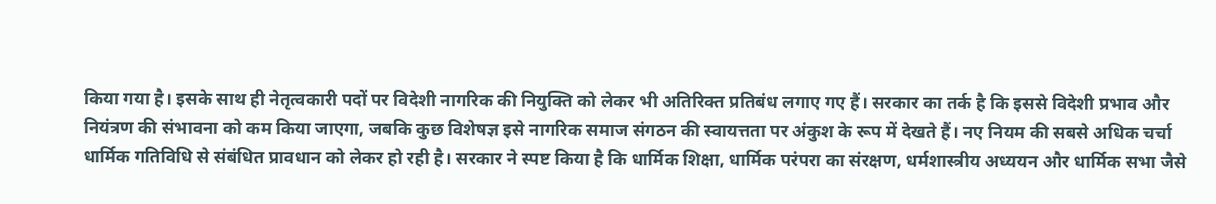किया गया है। इसके साथ ही नेतृत्वकारी पदों पर विदेशी नागरिक की नियुक्ति को लेकर भी अतिरिक्त प्रतिबंध लगाए गए हैं। सरकार का तर्क है कि इससे विदेशी प्रभाव और नियंत्रण की संभावना को कम किया जाएगा, जबकि कुछ विशेषज्ञ इसे नागरिक समाज संगठन की स्वायत्तता पर अंकुश के रूप में देखते हैं। नए नियम की सबसे अधिक चर्चा धार्मिक गतिविधि से संबंधित प्रावधान को लेकर हो रही है। सरकार ने स्पष्ट किया है कि धार्मिक शिक्षा, धार्मिक परंपरा का संरक्षण, धर्मशास्त्रीय अध्ययन और धार्मिक सभा जैसे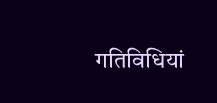गतिविधियां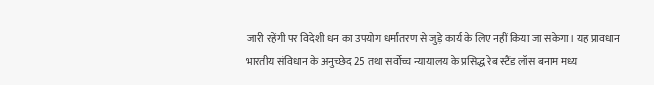जारी रहेंगी पर विदेशी धन का उपयोग धर्मांतरण से जुड़े कार्य के लिए नहीं किया जा सकेगा। यह प्रावधान भारतीय संविधान के अनुच्छेद 25 तथा सर्वोच्च न्यायालय के प्रसिद्ध रेब स्टैंड लॉस बनाम मध्य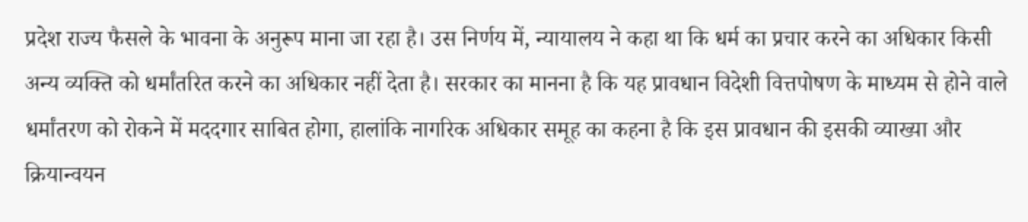प्रदेश राज्य फैसले के भावना के अनुरूप माना जा रहा है। उस निर्णय में, न्यायालय ने कहा था कि धर्म का प्रचार करने का अधिकार किसी अन्य व्यक्ति को धर्मांतरित करने का अधिकार नहीं देता है। सरकार का मानना है कि यह प्रावधान विदेशी वित्तपोषण के माध्यम से होने वाले धर्मांतरण को रोकने में मददगार साबित होगा, हालांकि नागरिक अधिकार समूह का कहना है कि इस प्रावधान की इसकी व्याख्या और क्रियान्वयन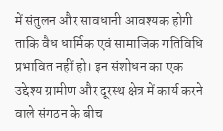में संतुलन और सावधानी आवश्यक होगी ताकि वैध धार्मिक एवं सामाजिक गतिविधि प्रभावित नहीं हो। इन संशोधन का एक उद्देश्य ग्रामीण और दूरस्थ क्षेत्र में कार्य करने वाले संगठन के बीच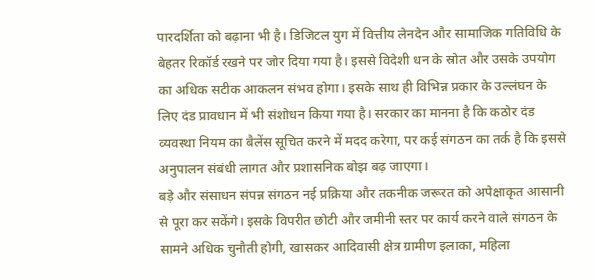पारदर्शिता को बढ़ाना भी है। डिजिटल युग में वित्तीय लेनदेन और सामाजिक गतिविधि के बेहतर रिकॉर्ड रखने पर जोर दिया गया है। इससे विदेशी धन के स्रोत और उसके उपयोग का अधिक सटीक आकलन संभव होगा। इसके साथ ही विभिन्न प्रकार के उल्लंघन के लिए दंड प्रावधान में भी संशोधन किया गया है। सरकार का मानना है कि कठोर दंड व्यवस्था नियम का बैलेंस सूचित करने में मदद करेगा, पर कई संगठन का तर्क है कि इससे अनुपालन संबंधी लागत और प्रशासनिक बोझ बढ़ जाएगा।
बड़े और संसाधन संपन्न संगठन नई प्रक्रिया और तकनीक जरूरत को अपेक्षाकृत आसानी से पूरा कर सकेंगे। इसके विपरीत छोटी और जमीनी स्तर पर कार्य करने वाले संगठन के सामने अधिक चुनौती होगी, खासकर आदिवासी क्षेत्र ग्रामीण इलाका, महिला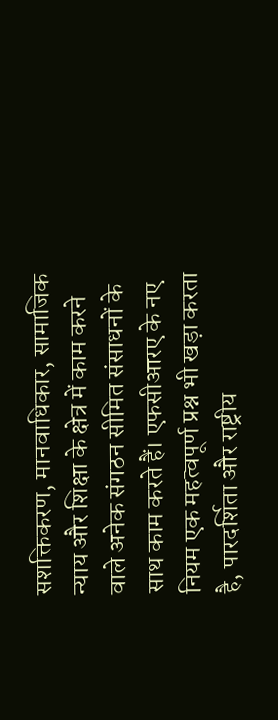सशक्तिकरण, मानवाधिकार, सामाजिक न्याय और शिक्षा के क्षेत्र में काम करने वाले अनेक संगठन सीमित संसाधनों के साथ काम करते हैं। एफसीआरए के नए नियम एक महत्वपूर्ण प्रश्न भी खड़ा करता है, पारदर्शिता और राष्ट्रीय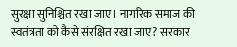सुरक्षा सुनिश्चित रखा जाए। नागरिक समाज की स्वतंत्रता को कैसे संरक्षित रखा जाए? सरकार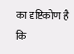का दृष्टिकोण है कि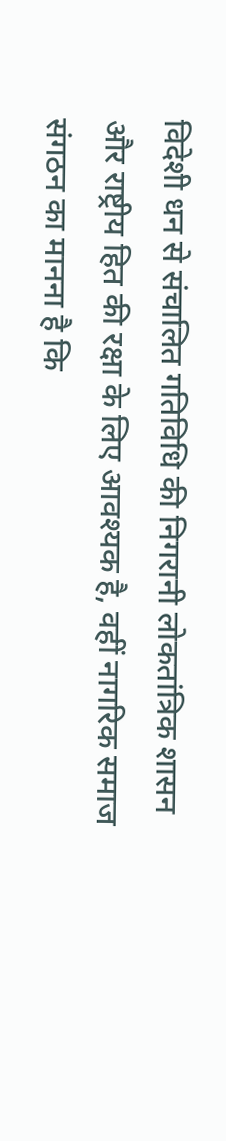विदेशी धन से संचालित गतिविधि की निगरानी लोकतांत्रिक शासन और राष्ट्रीय हित की रक्षा के लिए आवश्यक है, वहीं नागरिक समाज संगठन का मानना है कि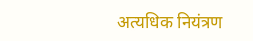अत्यधिक नियंत्रण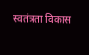स्वतंत्रता विकास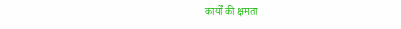कार्यों की क्षमता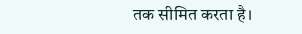तक सीमित करता है।